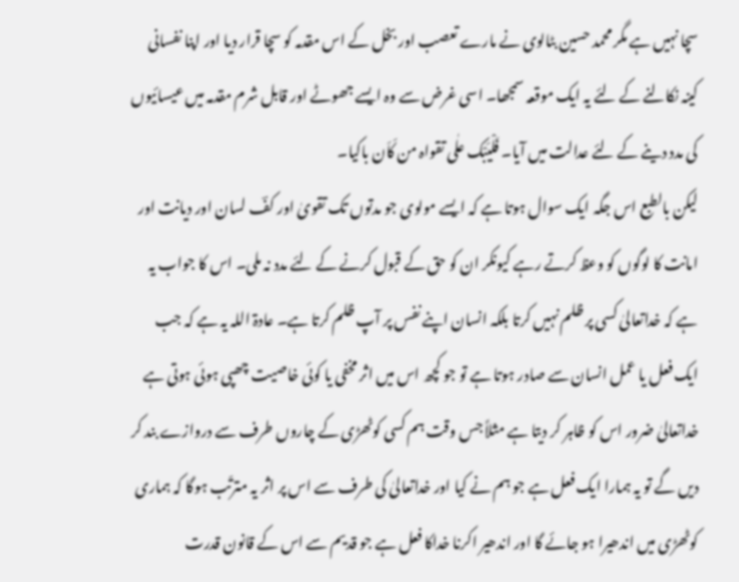سچا نہیں ہے مگر محمد حسین بٹالوی نے مارے تعصب اور بخل کے اس مقدمہ کو سچا قرار دیا اور اپنا نفسانی کینہ نکالنے کے لئے یہ ایک موقعہ سمجھا۔ اسی غرض سے وہ ایسے جھوٹے اور قابل شرم مقدمہ میں عیسائیوں کی مدد دینے کے لئے عدالت میں آیا۔ فَلْیَبْک علٰی تقواہ من کَاَن باکیا۔
لیکن بالطبع اس جگہ ایک سوال ہوتا ہے کہ ایسے مولوی جو مدتوں تک تقویٰ اور کفؔ لسان اور دیانت اور امانت کا لوگوں کو وعظ کرتے رہے کیونکر ان کو حق کے قبول کرنے کے لئے مدد نہ ملی۔ اس کا جواب یہ ہے کہ خداتعالیٰ کسی پر ظلم نہیں کرتا بلکہ انسان اپنے نفس پر آپ ظلم کرتا ہے۔ عادۃ اللہ یہ ہے کہ جب ایک فعل یا عمل انسان سے صادر ہوتا ہے تو جو کچھ اس میں اثر مخفی یا کوئی خاصیت چھپی ہوئی ہوتی ہے خداتعالیٰ ضرور اس کو ظاہر کر دیتا ہے مثلاً جس وقت ہم کسی کوٹھڑی کے چاروں طرف سے دروازے بند کر دیں گے تو یہ ہمارا ایک فعل ہے جو ہم نے کیا اور خداتعالیٰ کی طرف سے اس پر اثر یہ مترتّب ہوگا کہ ہماری کوٹھڑی میں اندھیرا ہو جائے گا اور اندھیر اکرنا خداکا فعل ہے جو قدیم سے اس کے قانون قدرت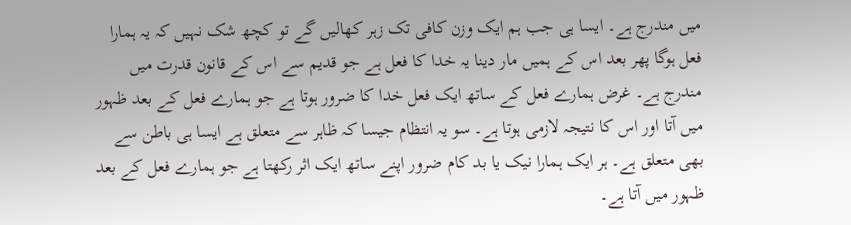میں مندرج ہے۔ ایسا ہی جب ہم ایک وزن کافی تک زہر کھالیں گے تو کچھ شک نہیں کہ یہ ہمارا فعل ہوگا پھر بعد اس کے ہمیں مار دینا یہ خدا کا فعل ہے جو قدیم سے اس کے قانون قدرت میں مندرج ہے۔ غرض ہمارے فعل کے ساتھ ایک فعل خدا کا ضرور ہوتا ہے جو ہمارے فعل کے بعد ظہور میں آتا اور اس کا نتیجہ لازمی ہوتا ہے۔ سو یہ انتظام جیسا کہ ظاہر سے متعلق ہے ایسا ہی باطن سے بھی متعلق ہے۔ ہر ایک ہمارا نیک یا بد کام ضرور اپنے ساتھ ایک اثر رکھتا ہے جو ہمارے فعل کے بعد ظہور میں آتا ہے۔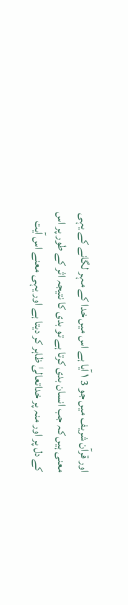اور قرآن شریف میں جو 3 ۱ آیا ہے اس میں خدا کے مہر لگانے کے یہی معنی ہیں کہ جب انسان بدی کرتا ہے تو بدی کا نتیجہ اثر کے طور پر اس کے دل پر اور منہ پر خداتعالیٰ ظاہر کر دیتا ہے اور یہی معنے اس آیت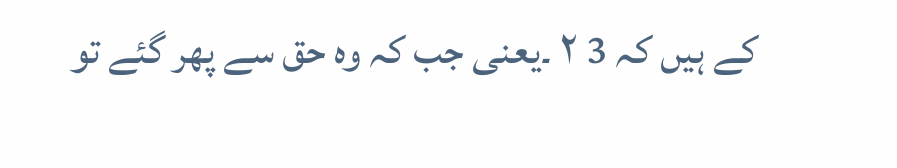کے ہیں کہ 3 ۲ ۔یعنی جب کہ وہ حق سے پھر گئے تو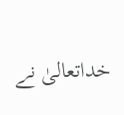خداتعالیٰ نے